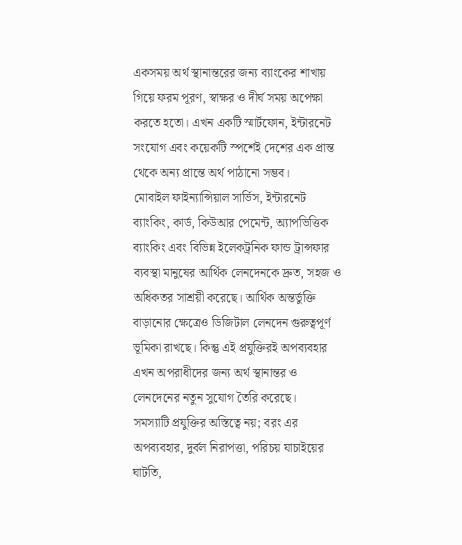একসময় অর্থ স্থানান্তরের জন্য ব্যাংকের শাখায় গিয়ে ফরম পূরণ, স্বাক্ষর ও দীর্ঘ সময় অপেক্ষা করতে হতো। এখন একটি স্মার্টফোন, ইন্টারনেট সংযোগ এবং কয়েকটি স্পর্শেই দেশের এক প্রান্ত থেকে অন্য প্রান্তে অর্থ পাঠানো সম্ভব।
মোবাইল ফাইন্যান্সিয়াল সার্ভিস, ইন্টারনেট ব্যাংকিং, কার্ড, কিউআর পেমেন্ট, অ্যাপভিত্তিক ব্যাংকিং এবং বিভিন্ন ইলেকট্রনিক ফান্ড ট্রান্সফার ব্যবস্থা মানুষের আর্থিক লেনদেনকে দ্রুত, সহজ ও অধিকতর সাশ্রয়ী করেছে। আর্থিক অন্তর্ভুক্তি বাড়ানোর ক্ষেত্রেও ডিজিটাল লেনদেন গুরুত্বপূর্ণ ভূমিকা রাখছে। কিন্তু এই প্রযুক্তিরই অপব্যবহার এখন অপরাধীদের জন্য অর্থ স্থানান্তর ও লেনদেনের নতুন সুযোগ তৈরি করেছে।
সমস্যাটি প্রযুক্তির অস্তিত্বে নয়; বরং এর অপব্যবহার, দুর্বল নিরাপত্তা, পরিচয় যাচাইয়ের ঘাটতি,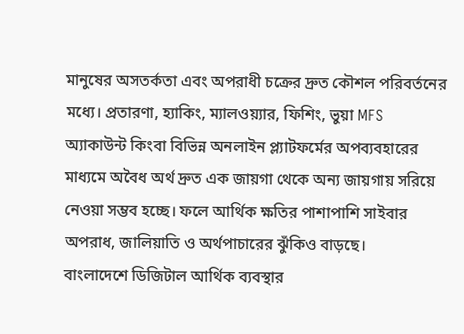মানুষের অসতর্কতা এবং অপরাধী চক্রের দ্রুত কৌশল পরিবর্তনের মধ্যে। প্রতারণা, হ্যাকিং, ম্যালওয়্যার, ফিশিং, ভুয়া MFS অ্যাকাউন্ট কিংবা বিভিন্ন অনলাইন প্ল্যাটফর্মের অপব্যবহারের মাধ্যমে অবৈধ অর্থ দ্রুত এক জায়গা থেকে অন্য জায়গায় সরিয়ে নেওয়া সম্ভব হচ্ছে। ফলে আর্থিক ক্ষতির পাশাপাশি সাইবার অপরাধ, জালিয়াতি ও অর্থপাচারের ঝুঁকিও বাড়ছে।
বাংলাদেশে ডিজিটাল আর্থিক ব্যবস্থার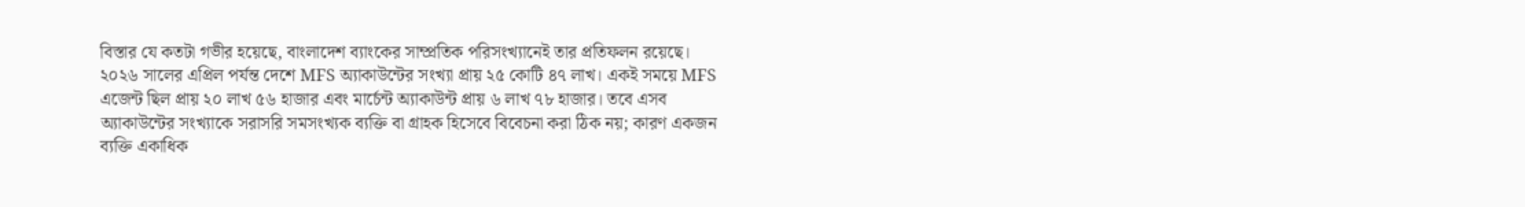বিস্তার যে কতটা গভীর হয়েছে, বাংলাদেশ ব্যাংকের সাম্প্রতিক পরিসংখ্যানেই তার প্রতিফলন রয়েছে। ২০২৬ সালের এপ্রিল পর্যন্ত দেশে MFS অ্যাকাউন্টের সংখ্যা প্রায় ২৫ কোটি ৪৭ লাখ। একই সময়ে MFS এজেন্ট ছিল প্রায় ২০ লাখ ৫৬ হাজার এবং মার্চেন্ট অ্যাকাউন্ট প্রায় ৬ লাখ ৭৮ হাজার। তবে এসব অ্যাকাউন্টের সংখ্যাকে সরাসরি সমসংখ্যক ব্যক্তি বা গ্রাহক হিসেবে বিবেচনা করা ঠিক নয়; কারণ একজন ব্যক্তি একাধিক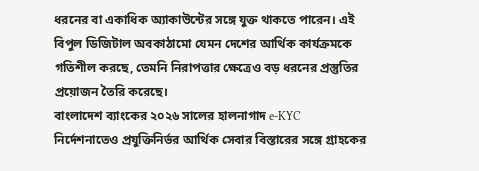ধরনের বা একাধিক অ্যাকাউন্টের সঙ্গে যুক্ত থাকতে পারেন। এই বিপুল ডিজিটাল অবকাঠামো যেমন দেশের আর্থিক কার্যক্রমকে গতিশীল করছে, তেমনি নিরাপত্তার ক্ষেত্রেও বড় ধরনের প্রস্তুতির প্রয়োজন তৈরি করেছে।
বাংলাদেশ ব্যাংকের ২০২৬ সালের হালনাগাদ e-KYC নির্দেশনাতেও প্রযুক্তিনির্ভর আর্থিক সেবার বিস্তারের সঙ্গে গ্রাহকের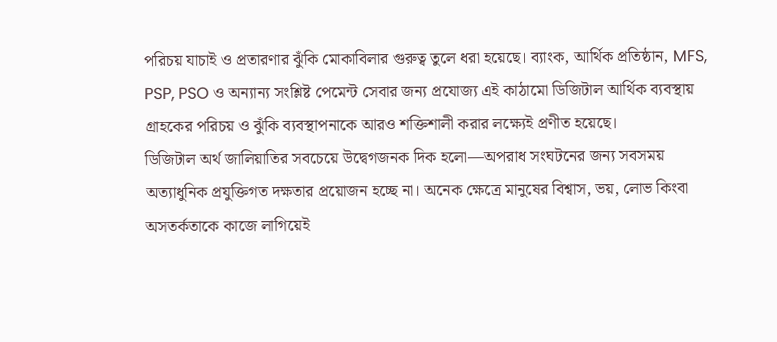পরিচয় যাচাই ও প্রতারণার ঝুঁকি মোকাবিলার গুরুত্ব তুলে ধরা হয়েছে। ব্যাংক, আর্থিক প্রতিষ্ঠান, MFS, PSP, PSO ও অন্যান্য সংশ্লিষ্ট পেমেন্ট সেবার জন্য প্রযোজ্য এই কাঠামো ডিজিটাল আর্থিক ব্যবস্থায় গ্রাহকের পরিচয় ও ঝুঁকি ব্যবস্থাপনাকে আরও শক্তিশালী করার লক্ষ্যেই প্রণীত হয়েছে।
ডিজিটাল অর্থ জালিয়াতির সবচেয়ে উদ্বেগজনক দিক হলো—অপরাধ সংঘটনের জন্য সবসময় অত্যাধুনিক প্রযুক্তিগত দক্ষতার প্রয়োজন হচ্ছে না। অনেক ক্ষেত্রে মানুষের বিশ্বাস, ভয়, লোভ কিংবা অসতর্কতাকে কাজে লাগিয়েই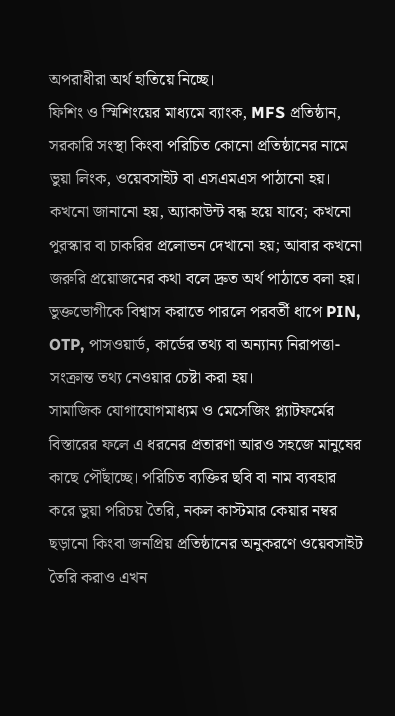অপরাধীরা অর্থ হাতিয়ে নিচ্ছে।
ফিশিং ও স্মিশিংয়ের মাধ্যমে ব্যাংক, MFS প্রতিষ্ঠান, সরকারি সংস্থা কিংবা পরিচিত কোনো প্রতিষ্ঠানের নামে ভুয়া লিংক, ওয়েবসাইট বা এসএমএস পাঠানো হয়। কখনো জানানো হয়, অ্যাকাউন্ট বন্ধ হয়ে যাবে; কখনো পুরস্কার বা চাকরির প্রলোভন দেখানো হয়; আবার কখনো জরুরি প্রয়োজনের কথা বলে দ্রুত অর্থ পাঠাতে বলা হয়। ভুক্তভোগীকে বিশ্বাস করাতে পারলে পরবর্তী ধাপে PIN, OTP, পাসওয়ার্ড, কার্ডের তথ্য বা অন্যান্য নিরাপত্তা-সংক্রান্ত তথ্য নেওয়ার চেষ্টা করা হয়।
সামাজিক যোগাযোগমাধ্যম ও মেসেজিং প্ল্যাটফর্মের বিস্তারের ফলে এ ধরনের প্রতারণা আরও সহজে মানুষের কাছে পৌঁছাচ্ছে। পরিচিত ব্যক্তির ছবি বা নাম ব্যবহার করে ভুয়া পরিচয় তৈরি, নকল কাস্টমার কেয়ার নম্বর ছড়ানো কিংবা জনপ্রিয় প্রতিষ্ঠানের অনুকরণে ওয়েবসাইট তৈরি করাও এখন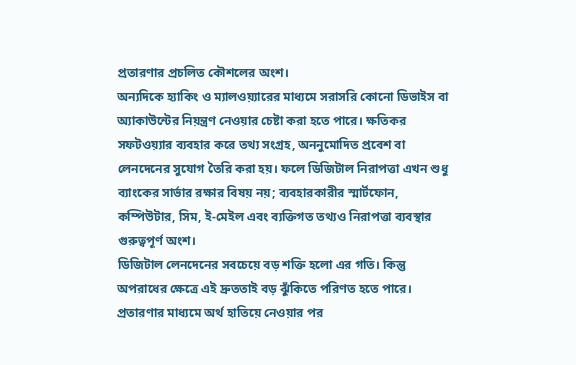প্রতারণার প্রচলিত কৌশলের অংশ।
অন্যদিকে হ্যাকিং ও ম্যালওয়্যারের মাধ্যমে সরাসরি কোনো ডিভাইস বা অ্যাকাউন্টের নিয়ন্ত্রণ নেওয়ার চেষ্টা করা হতে পারে। ক্ষতিকর সফটওয়্যার ব্যবহার করে তথ্য সংগ্রহ, অননুমোদিত প্রবেশ বা লেনদেনের সুযোগ তৈরি করা হয়। ফলে ডিজিটাল নিরাপত্তা এখন শুধু ব্যাংকের সার্ভার রক্ষার বিষয় নয়; ব্যবহারকারীর স্মার্টফোন, কম্পিউটার, সিম, ই-মেইল এবং ব্যক্তিগত তথ্যও নিরাপত্তা ব্যবস্থার গুরুত্বপূর্ণ অংশ।
ডিজিটাল লেনদেনের সবচেয়ে বড় শক্তি হলো এর গতি। কিন্তু অপরাধের ক্ষেত্রে এই দ্রুততাই বড় ঝুঁকিতে পরিণত হতে পারে। প্রতারণার মাধ্যমে অর্থ হাতিয়ে নেওয়ার পর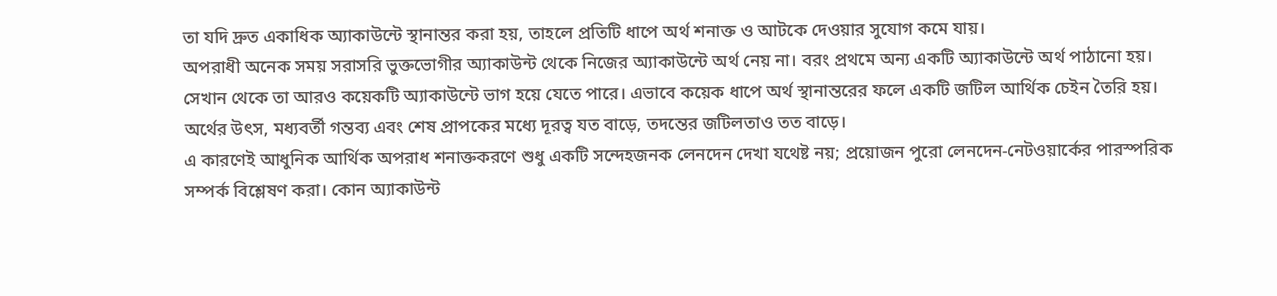তা যদি দ্রুত একাধিক অ্যাকাউন্টে স্থানান্তর করা হয়, তাহলে প্রতিটি ধাপে অর্থ শনাক্ত ও আটকে দেওয়ার সুযোগ কমে যায়।
অপরাধী অনেক সময় সরাসরি ভুক্তভোগীর অ্যাকাউন্ট থেকে নিজের অ্যাকাউন্টে অর্থ নেয় না। বরং প্রথমে অন্য একটি অ্যাকাউন্টে অর্থ পাঠানো হয়। সেখান থেকে তা আরও কয়েকটি অ্যাকাউন্টে ভাগ হয়ে যেতে পারে। এভাবে কয়েক ধাপে অর্থ স্থানান্তরের ফলে একটি জটিল আর্থিক চেইন তৈরি হয়। অর্থের উৎস, মধ্যবর্তী গন্তব্য এবং শেষ প্রাপকের মধ্যে দূরত্ব যত বাড়ে, তদন্তের জটিলতাও তত বাড়ে।
এ কারণেই আধুনিক আর্থিক অপরাধ শনাক্তকরণে শুধু একটি সন্দেহজনক লেনদেন দেখা যথেষ্ট নয়; প্রয়োজন পুরো লেনদেন-নেটওয়ার্কের পারস্পরিক সম্পর্ক বিশ্লেষণ করা। কোন অ্যাকাউন্ট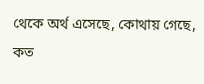থেকে অর্থ এসেছে, কোথায় গেছে, কত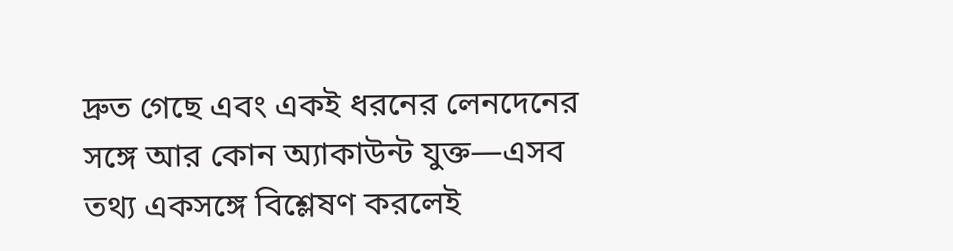দ্রুত গেছে এবং একই ধরনের লেনদেনের সঙ্গে আর কোন অ্যাকাউন্ট যুক্ত—এসব তথ্য একসঙ্গে বিশ্লেষণ করলেই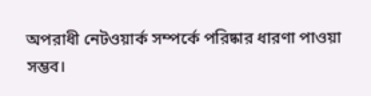অপরাধী নেটওয়ার্ক সম্পর্কে পরিষ্কার ধারণা পাওয়া সম্ভব।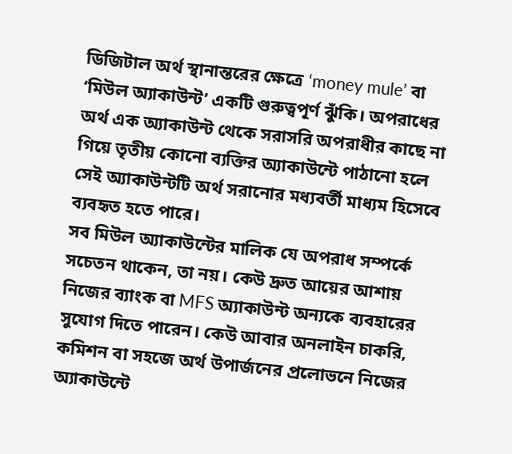ডিজিটাল অর্থ স্থানান্তরের ক্ষেত্রে ‘money mule’ বা ‘মিউল অ্যাকাউন্ট’ একটি গুরুত্বপূর্ণ ঝুঁকি। অপরাধের অর্থ এক অ্যাকাউন্ট থেকে সরাসরি অপরাধীর কাছে না গিয়ে তৃতীয় কোনো ব্যক্তির অ্যাকাউন্টে পাঠানো হলে সেই অ্যাকাউন্টটি অর্থ সরানোর মধ্যবর্তী মাধ্যম হিসেবে ব্যবহৃত হতে পারে।
সব মিউল অ্যাকাউন্টের মালিক যে অপরাধ সম্পর্কে সচেতন থাকেন, তা নয়। কেউ দ্রুত আয়ের আশায় নিজের ব্যাংক বা MFS অ্যাকাউন্ট অন্যকে ব্যবহারের সুযোগ দিতে পারেন। কেউ আবার অনলাইন চাকরি, কমিশন বা সহজে অর্থ উপার্জনের প্রলোভনে নিজের অ্যাকাউন্টে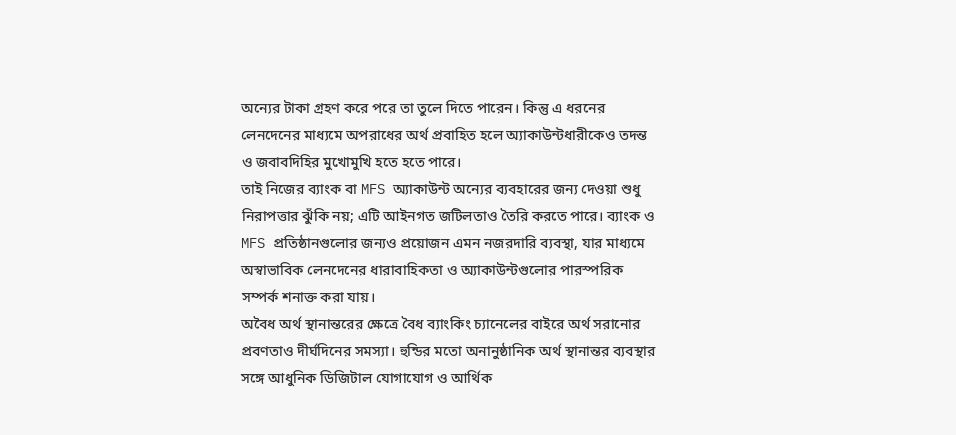অন্যের টাকা গ্রহণ করে পরে তা তুলে দিতে পারেন। কিন্তু এ ধরনের লেনদেনের মাধ্যমে অপরাধের অর্থ প্রবাহিত হলে অ্যাকাউন্টধারীকেও তদন্ত ও জবাবদিহির মুখোমুখি হতে হতে পারে।
তাই নিজের ব্যাংক বা MFS অ্যাকাউন্ট অন্যের ব্যবহারের জন্য দেওয়া শুধু নিরাপত্তার ঝুঁকি নয়; এটি আইনগত জটিলতাও তৈরি করতে পারে। ব্যাংক ও MFS প্রতিষ্ঠানগুলোর জন্যও প্রয়োজন এমন নজরদারি ব্যবস্থা, যার মাধ্যমে অস্বাভাবিক লেনদেনের ধারাবাহিকতা ও অ্যাকাউন্টগুলোর পারস্পরিক সম্পর্ক শনাক্ত করা যায়।
অবৈধ অর্থ স্থানান্তরের ক্ষেত্রে বৈধ ব্যাংকিং চ্যানেলের বাইরে অর্থ সরানোর প্রবণতাও দীর্ঘদিনের সমস্যা। হুন্ডির মতো অনানুষ্ঠানিক অর্থ স্থানান্তর ব্যবস্থার সঙ্গে আধুনিক ডিজিটাল যোগাযোগ ও আর্থিক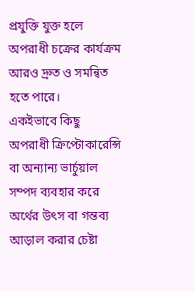প্রযুক্তি যুক্ত হলে অপরাধী চক্রের কার্যক্রম আরও দ্রুত ও সমন্বিত হতে পারে।
একইভাবে কিছু অপরাধী ক্রিপ্টোকারেন্সি বা অন্যান্য ভার্চুয়াল সম্পদ ব্যবহার করে অর্থের উৎস বা গন্তব্য আড়াল করার চেষ্টা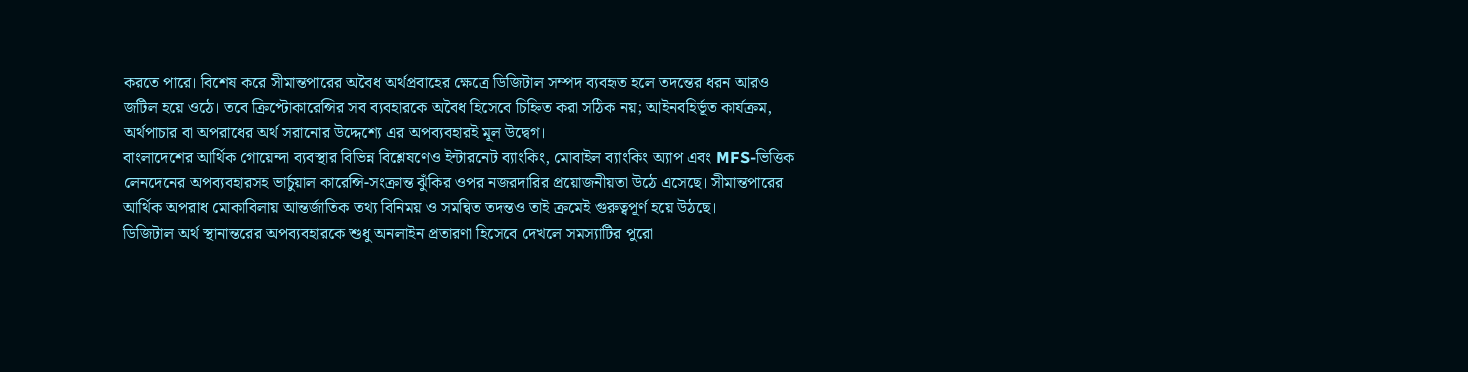করতে পারে। বিশেষ করে সীমান্তপারের অবৈধ অর্থপ্রবাহের ক্ষেত্রে ডিজিটাল সম্পদ ব্যবহৃত হলে তদন্তের ধরন আরও জটিল হয়ে ওঠে। তবে ক্রিপ্টোকারেন্সির সব ব্যবহারকে অবৈধ হিসেবে চিহ্নিত করা সঠিক নয়; আইনবহির্ভূত কার্যক্রম, অর্থপাচার বা অপরাধের অর্থ সরানোর উদ্দেশ্যে এর অপব্যবহারই মূল উদ্বেগ।
বাংলাদেশের আর্থিক গোয়েন্দা ব্যবস্থার বিভিন্ন বিশ্লেষণেও ইন্টারনেট ব্যাংকিং, মোবাইল ব্যাংকিং অ্যাপ এবং MFS-ভিত্তিক লেনদেনের অপব্যবহারসহ ভার্চুয়াল কারেন্সি-সংক্রান্ত ঝুঁকির ওপর নজরদারির প্রয়োজনীয়তা উঠে এসেছে। সীমান্তপারের আর্থিক অপরাধ মোকাবিলায় আন্তর্জাতিক তথ্য বিনিময় ও সমন্বিত তদন্তও তাই ক্রমেই গুরুত্বপূর্ণ হয়ে উঠছে।
ডিজিটাল অর্থ স্থানান্তরের অপব্যবহারকে শুধু অনলাইন প্রতারণা হিসেবে দেখলে সমস্যাটির পুরো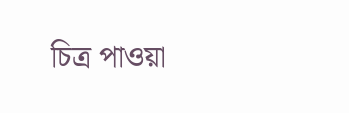চিত্র পাওয়া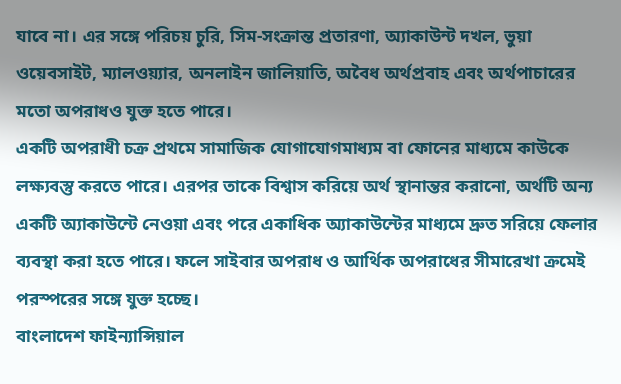যাবে না। এর সঙ্গে পরিচয় চুরি, সিম-সংক্রান্ত প্রতারণা, অ্যাকাউন্ট দখল, ভুয়া ওয়েবসাইট, ম্যালওয়্যার, অনলাইন জালিয়াতি, অবৈধ অর্থপ্রবাহ এবং অর্থপাচারের মতো অপরাধও যুক্ত হতে পারে।
একটি অপরাধী চক্র প্রথমে সামাজিক যোগাযোগমাধ্যম বা ফোনের মাধ্যমে কাউকে লক্ষ্যবস্তু করতে পারে। এরপর তাকে বিশ্বাস করিয়ে অর্থ স্থানান্তর করানো, অর্থটি অন্য একটি অ্যাকাউন্টে নেওয়া এবং পরে একাধিক অ্যাকাউন্টের মাধ্যমে দ্রুত সরিয়ে ফেলার ব্যবস্থা করা হতে পারে। ফলে সাইবার অপরাধ ও আর্থিক অপরাধের সীমারেখা ক্রমেই পরস্পরের সঙ্গে যুক্ত হচ্ছে।
বাংলাদেশ ফাইন্যান্সিয়াল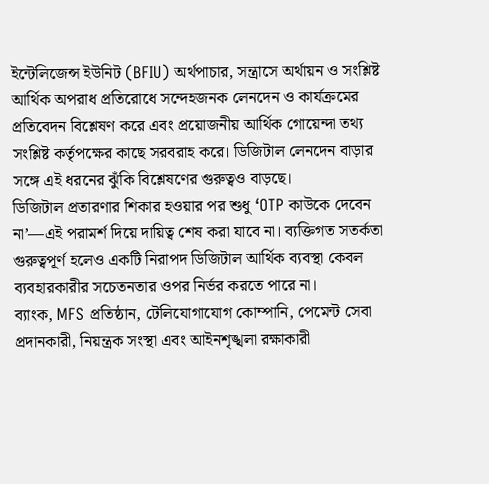ইন্টেলিজেন্স ইউনিট (BFIU) অর্থপাচার, সন্ত্রাসে অর্থায়ন ও সংশ্লিষ্ট আর্থিক অপরাধ প্রতিরোধে সন্দেহজনক লেনদেন ও কার্যক্রমের প্রতিবেদন বিশ্লেষণ করে এবং প্রয়োজনীয় আর্থিক গোয়েন্দা তথ্য সংশ্লিষ্ট কর্তৃপক্ষের কাছে সরবরাহ করে। ডিজিটাল লেনদেন বাড়ার সঙ্গে এই ধরনের ঝুঁকি বিশ্লেষণের গুরুত্বও বাড়ছে।
ডিজিটাল প্রতারণার শিকার হওয়ার পর শুধু ‘OTP কাউকে দেবেন না’—এই পরামর্শ দিয়ে দায়িত্ব শেষ করা যাবে না। ব্যক্তিগত সতর্কতা গুরুত্বপূর্ণ হলেও একটি নিরাপদ ডিজিটাল আর্থিক ব্যবস্থা কেবল ব্যবহারকারীর সচেতনতার ওপর নির্ভর করতে পারে না।
ব্যাংক, MFS প্রতিষ্ঠান, টেলিযোগাযোগ কোম্পানি, পেমেন্ট সেবা প্রদানকারী, নিয়ন্ত্রক সংস্থা এবং আইনশৃঙ্খলা রক্ষাকারী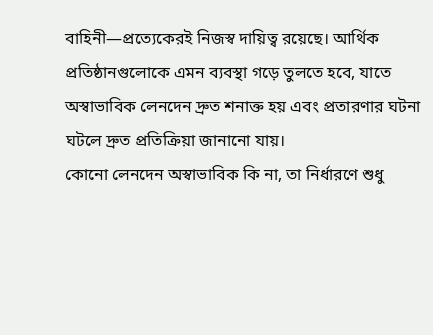বাহিনী—প্রত্যেকেরই নিজস্ব দায়িত্ব রয়েছে। আর্থিক প্রতিষ্ঠানগুলোকে এমন ব্যবস্থা গড়ে তুলতে হবে, যাতে অস্বাভাবিক লেনদেন দ্রুত শনাক্ত হয় এবং প্রতারণার ঘটনা ঘটলে দ্রুত প্রতিক্রিয়া জানানো যায়।
কোনো লেনদেন অস্বাভাবিক কি না, তা নির্ধারণে শুধু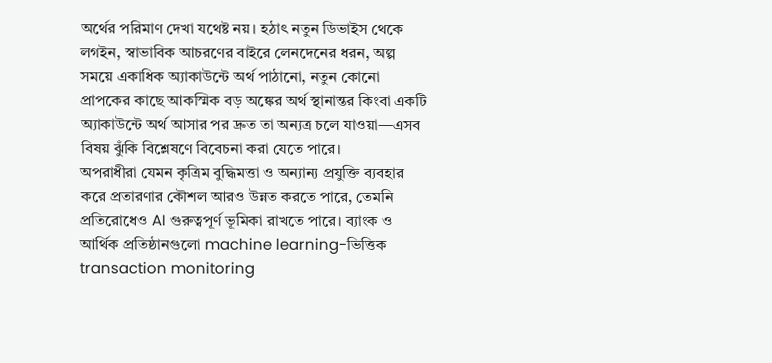অর্থের পরিমাণ দেখা যথেষ্ট নয়। হঠাৎ নতুন ডিভাইস থেকে লগইন, স্বাভাবিক আচরণের বাইরে লেনদেনের ধরন, অল্প সময়ে একাধিক অ্যাকাউন্টে অর্থ পাঠানো, নতুন কোনো প্রাপকের কাছে আকস্মিক বড় অঙ্কের অর্থ স্থানান্তর কিংবা একটি অ্যাকাউন্টে অর্থ আসার পর দ্রুত তা অন্যত্র চলে যাওয়া—এসব বিষয় ঝুঁকি বিশ্লেষণে বিবেচনা করা যেতে পারে।
অপরাধীরা যেমন কৃত্রিম বুদ্ধিমত্তা ও অন্যান্য প্রযুক্তি ব্যবহার করে প্রতারণার কৌশল আরও উন্নত করতে পারে, তেমনি প্রতিরোধেও AI গুরুত্বপূর্ণ ভূমিকা রাখতে পারে। ব্যাংক ও আর্থিক প্রতিষ্ঠানগুলো machine learning-ভিত্তিক transaction monitoring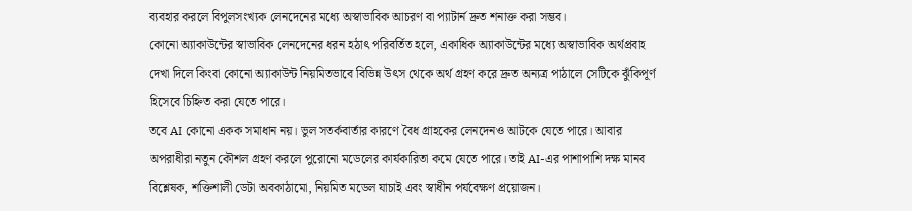ব্যবহার করলে বিপুলসংখ্যক লেনদেনের মধ্যে অস্বাভাবিক আচরণ বা প্যাটার্ন দ্রুত শনাক্ত করা সম্ভব।
কোনো অ্যাকাউন্টের স্বাভাবিক লেনদেনের ধরন হঠাৎ পরিবর্তিত হলে, একাধিক অ্যাকাউন্টের মধ্যে অস্বাভাবিক অর্থপ্রবাহ দেখা দিলে কিংবা কোনো অ্যাকাউন্ট নিয়মিতভাবে বিভিন্ন উৎস থেকে অর্থ গ্রহণ করে দ্রুত অন্যত্র পাঠালে সেটিকে ঝুঁকিপূর্ণ হিসেবে চিহ্নিত করা যেতে পারে।
তবে AI কোনো একক সমাধান নয়। ভুল সতর্কবার্তার কারণে বৈধ গ্রাহকের লেনদেনও আটকে যেতে পারে। আবার অপরাধীরা নতুন কৌশল গ্রহণ করলে পুরোনো মডেলের কার্যকারিতা কমে যেতে পারে। তাই AI-এর পাশাপাশি দক্ষ মানব বিশ্লেষক, শক্তিশালী ডেটা অবকাঠামো, নিয়মিত মডেল যাচাই এবং স্বাধীন পর্যবেক্ষণ প্রয়োজন।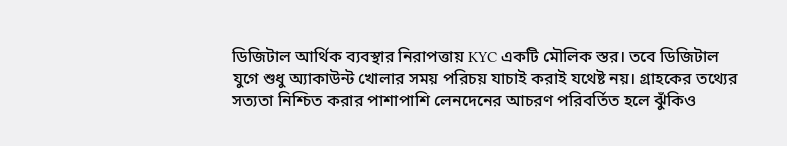ডিজিটাল আর্থিক ব্যবস্থার নিরাপত্তায় KYC একটি মৌলিক স্তর। তবে ডিজিটাল যুগে শুধু অ্যাকাউন্ট খোলার সময় পরিচয় যাচাই করাই যথেষ্ট নয়। গ্রাহকের তথ্যের সত্যতা নিশ্চিত করার পাশাপাশি লেনদেনের আচরণ পরিবর্তিত হলে ঝুঁকিও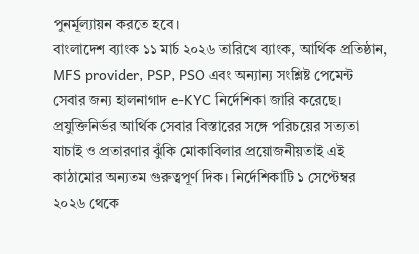পুনর্মূল্যায়ন করতে হবে।
বাংলাদেশ ব্যাংক ১১ মার্চ ২০২৬ তারিখে ব্যাংক, আর্থিক প্রতিষ্ঠান, MFS provider, PSP, PSO এবং অন্যান্য সংশ্লিষ্ট পেমেন্ট সেবার জন্য হালনাগাদ e-KYC নির্দেশিকা জারি করেছে। প্রযুক্তিনির্ভর আর্থিক সেবার বিস্তারের সঙ্গে পরিচয়ের সত্যতা যাচাই ও প্রতারণার ঝুঁকি মোকাবিলার প্রয়োজনীয়তাই এই কাঠামোর অন্যতম গুরুত্বপূর্ণ দিক। নির্দেশিকাটি ১ সেপ্টেম্বর ২০২৬ থেকে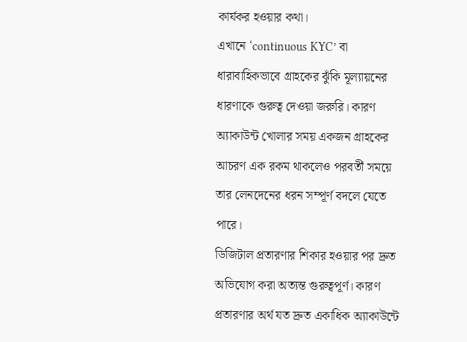কার্যকর হওয়ার কথা।
এখানে ‘continuous KYC’ বা ধারাবাহিকভাবে গ্রাহকের ঝুঁকি মূল্যায়নের ধারণাকে গুরুত্ব দেওয়া জরুরি। কারণ অ্যাকাউন্ট খোলার সময় একজন গ্রাহকের আচরণ এক রকম থাকলেও পরবর্তী সময়ে তার লেনদেনের ধরন সম্পূর্ণ বদলে যেতে পারে।
ডিজিটাল প্রতারণার শিকার হওয়ার পর দ্রুত অভিযোগ করা অত্যন্ত গুরুত্বপূর্ণ। কারণ প্রতারণার অর্থ যত দ্রুত একাধিক অ্যাকাউন্টে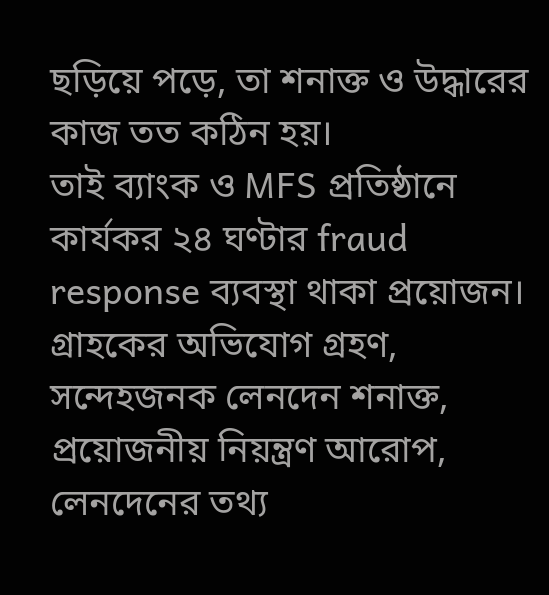ছড়িয়ে পড়ে, তা শনাক্ত ও উদ্ধারের কাজ তত কঠিন হয়।
তাই ব্যাংক ও MFS প্রতিষ্ঠানে কার্যকর ২৪ ঘণ্টার fraud response ব্যবস্থা থাকা প্রয়োজন। গ্রাহকের অভিযোগ গ্রহণ, সন্দেহজনক লেনদেন শনাক্ত, প্রয়োজনীয় নিয়ন্ত্রণ আরোপ, লেনদেনের তথ্য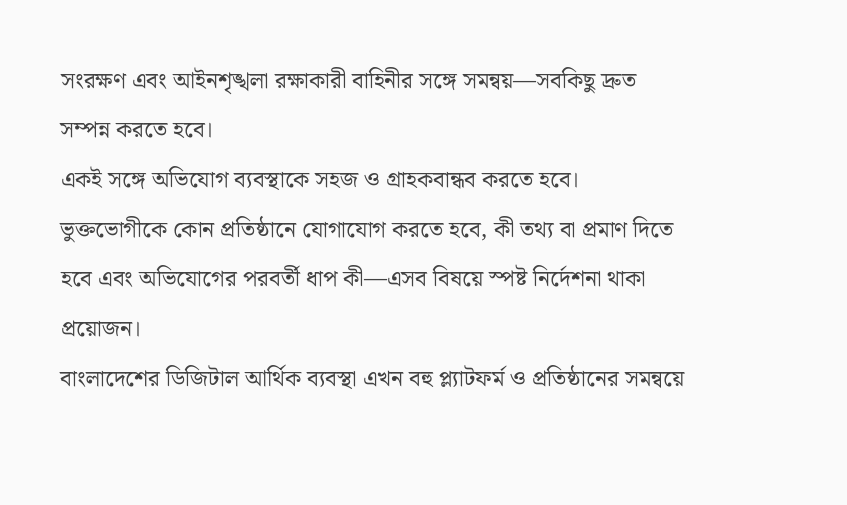সংরক্ষণ এবং আইনশৃঙ্খলা রক্ষাকারী বাহিনীর সঙ্গে সমন্বয়—সবকিছু দ্রুত সম্পন্ন করতে হবে।
একই সঙ্গে অভিযোগ ব্যবস্থাকে সহজ ও গ্রাহকবান্ধব করতে হবে। ভুক্তভোগীকে কোন প্রতিষ্ঠানে যোগাযোগ করতে হবে, কী তথ্য বা প্রমাণ দিতে হবে এবং অভিযোগের পরবর্তী ধাপ কী—এসব বিষয়ে স্পষ্ট নির্দেশনা থাকা প্রয়োজন।
বাংলাদেশের ডিজিটাল আর্থিক ব্যবস্থা এখন বহু প্ল্যাটফর্ম ও প্রতিষ্ঠানের সমন্বয়ে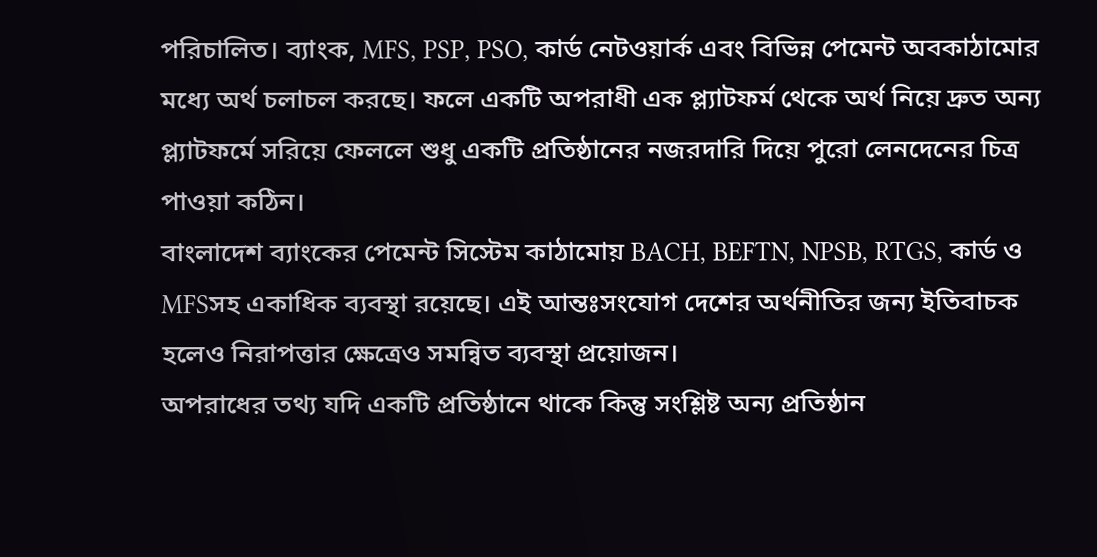পরিচালিত। ব্যাংক, MFS, PSP, PSO, কার্ড নেটওয়ার্ক এবং বিভিন্ন পেমেন্ট অবকাঠামোর মধ্যে অর্থ চলাচল করছে। ফলে একটি অপরাধী এক প্ল্যাটফর্ম থেকে অর্থ নিয়ে দ্রুত অন্য প্ল্যাটফর্মে সরিয়ে ফেললে শুধু একটি প্রতিষ্ঠানের নজরদারি দিয়ে পুরো লেনদেনের চিত্র পাওয়া কঠিন।
বাংলাদেশ ব্যাংকের পেমেন্ট সিস্টেম কাঠামোয় BACH, BEFTN, NPSB, RTGS, কার্ড ও MFSসহ একাধিক ব্যবস্থা রয়েছে। এই আন্তঃসংযোগ দেশের অর্থনীতির জন্য ইতিবাচক হলেও নিরাপত্তার ক্ষেত্রেও সমন্বিত ব্যবস্থা প্রয়োজন।
অপরাধের তথ্য যদি একটি প্রতিষ্ঠানে থাকে কিন্তু সংশ্লিষ্ট অন্য প্রতিষ্ঠান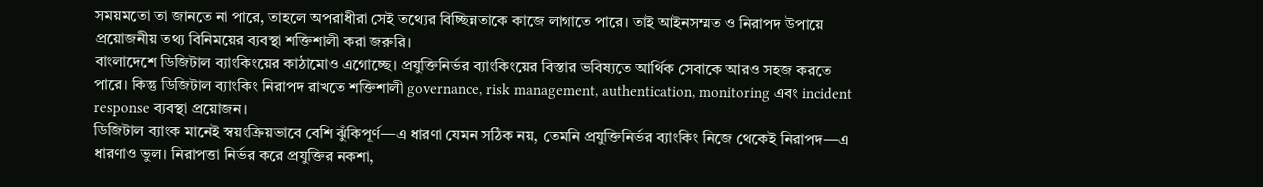সময়মতো তা জানতে না পারে, তাহলে অপরাধীরা সেই তথ্যের বিচ্ছিন্নতাকে কাজে লাগাতে পারে। তাই আইনসম্মত ও নিরাপদ উপায়ে প্রয়োজনীয় তথ্য বিনিময়ের ব্যবস্থা শক্তিশালী করা জরুরি।
বাংলাদেশে ডিজিটাল ব্যাংকিংয়ের কাঠামোও এগোচ্ছে। প্রযুক্তিনির্ভর ব্যাংকিংয়ের বিস্তার ভবিষ্যতে আর্থিক সেবাকে আরও সহজ করতে পারে। কিন্তু ডিজিটাল ব্যাংকিং নিরাপদ রাখতে শক্তিশালী governance, risk management, authentication, monitoring এবং incident response ব্যবস্থা প্রয়োজন।
ডিজিটাল ব্যাংক মানেই স্বয়ংক্রিয়ভাবে বেশি ঝুঁকিপূর্ণ—এ ধারণা যেমন সঠিক নয়, তেমনি প্রযুক্তিনির্ভর ব্যাংকিং নিজে থেকেই নিরাপদ—এ ধারণাও ভুল। নিরাপত্তা নির্ভর করে প্রযুক্তির নকশা,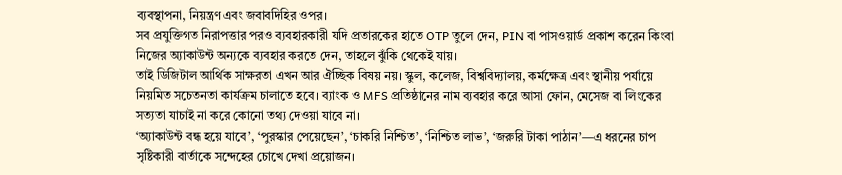ব্যবস্থাপনা, নিয়ন্ত্রণ এবং জবাবদিহির ওপর।
সব প্রযুক্তিগত নিরাপত্তার পরও ব্যবহারকারী যদি প্রতারকের হাতে OTP তুলে দেন, PIN বা পাসওয়ার্ড প্রকাশ করেন কিংবা নিজের অ্যাকাউন্ট অন্যকে ব্যবহার করতে দেন, তাহলে ঝুঁকি থেকেই যায়।
তাই ডিজিটাল আর্থিক সাক্ষরতা এখন আর ঐচ্ছিক বিষয় নয়। স্কুল, কলেজ, বিশ্ববিদ্যালয়, কর্মক্ষেত্র এবং স্থানীয় পর্যায়ে নিয়মিত সচেতনতা কার্যক্রম চালাতে হবে। ব্যাংক ও MFS প্রতিষ্ঠানের নাম ব্যবহার করে আসা ফোন, মেসেজ বা লিংকের সত্যতা যাচাই না করে কোনো তথ্য দেওয়া যাবে না।
‘অ্যাকাউন্ট বন্ধ হয়ে যাবে’, ‘পুরস্কার পেয়েছেন’, ‘চাকরি নিশ্চিত’, ‘নিশ্চিত লাভ’, ‘জরুরি টাকা পাঠান’—এ ধরনের চাপ সৃষ্টিকারী বার্তাকে সন্দেহের চোখে দেখা প্রয়োজন।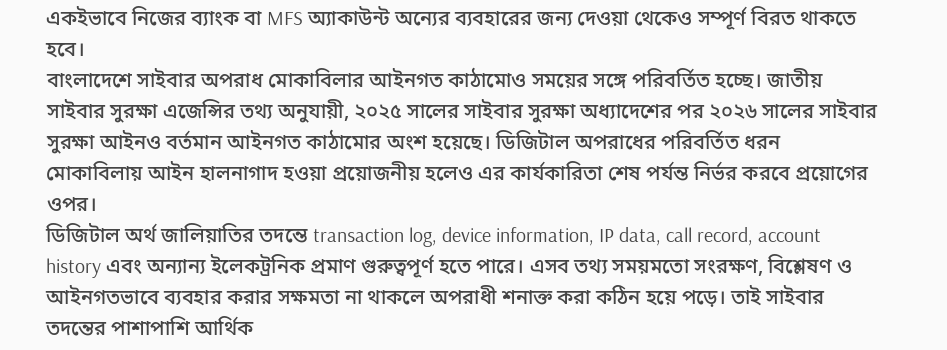একইভাবে নিজের ব্যাংক বা MFS অ্যাকাউন্ট অন্যের ব্যবহারের জন্য দেওয়া থেকেও সম্পূর্ণ বিরত থাকতে হবে।
বাংলাদেশে সাইবার অপরাধ মোকাবিলার আইনগত কাঠামোও সময়ের সঙ্গে পরিবর্তিত হচ্ছে। জাতীয় সাইবার সুরক্ষা এজেন্সির তথ্য অনুযায়ী, ২০২৫ সালের সাইবার সুরক্ষা অধ্যাদেশের পর ২০২৬ সালের সাইবার সুরক্ষা আইনও বর্তমান আইনগত কাঠামোর অংশ হয়েছে। ডিজিটাল অপরাধের পরিবর্তিত ধরন মোকাবিলায় আইন হালনাগাদ হওয়া প্রয়োজনীয় হলেও এর কার্যকারিতা শেষ পর্যন্ত নির্ভর করবে প্রয়োগের ওপর।
ডিজিটাল অর্থ জালিয়াতির তদন্তে transaction log, device information, IP data, call record, account history এবং অন্যান্য ইলেকট্রনিক প্রমাণ গুরুত্বপূর্ণ হতে পারে। এসব তথ্য সময়মতো সংরক্ষণ, বিশ্লেষণ ও আইনগতভাবে ব্যবহার করার সক্ষমতা না থাকলে অপরাধী শনাক্ত করা কঠিন হয়ে পড়ে। তাই সাইবার তদন্তের পাশাপাশি আর্থিক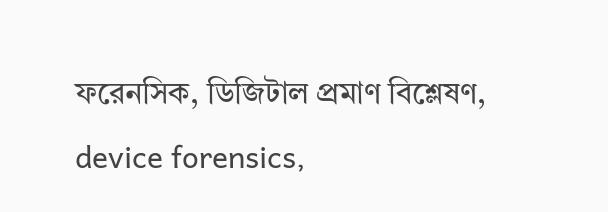ফরেনসিক, ডিজিটাল প্রমাণ বিশ্লেষণ, device forensics,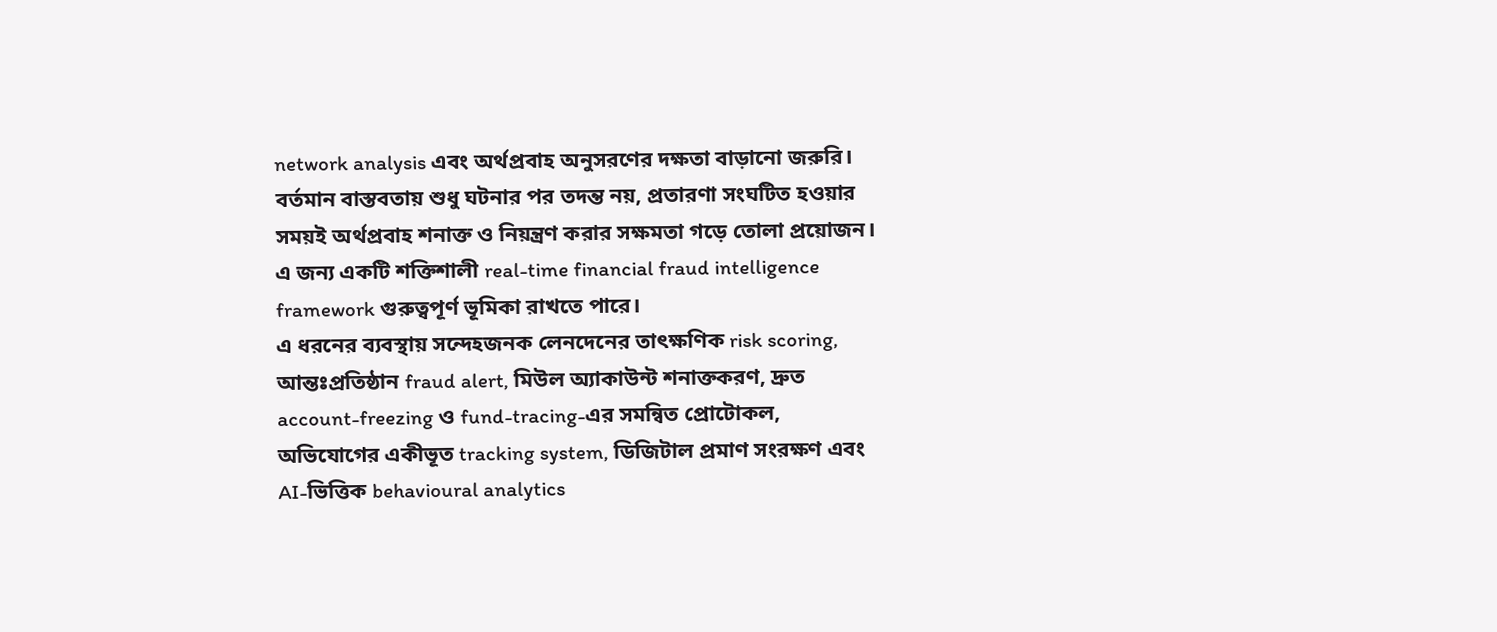network analysis এবং অর্থপ্রবাহ অনুসরণের দক্ষতা বাড়ানো জরুরি।
বর্তমান বাস্তবতায় শুধু ঘটনার পর তদন্ত নয়, প্রতারণা সংঘটিত হওয়ার সময়ই অর্থপ্রবাহ শনাক্ত ও নিয়ন্ত্রণ করার সক্ষমতা গড়ে তোলা প্রয়োজন। এ জন্য একটি শক্তিশালী real-time financial fraud intelligence framework গুরুত্বপূর্ণ ভূমিকা রাখতে পারে।
এ ধরনের ব্যবস্থায় সন্দেহজনক লেনদেনের তাৎক্ষণিক risk scoring, আন্তঃপ্রতিষ্ঠান fraud alert, মিউল অ্যাকাউন্ট শনাক্তকরণ, দ্রুত account-freezing ও fund-tracing-এর সমন্বিত প্রোটোকল, অভিযোগের একীভূত tracking system, ডিজিটাল প্রমাণ সংরক্ষণ এবং AI-ভিত্তিক behavioural analytics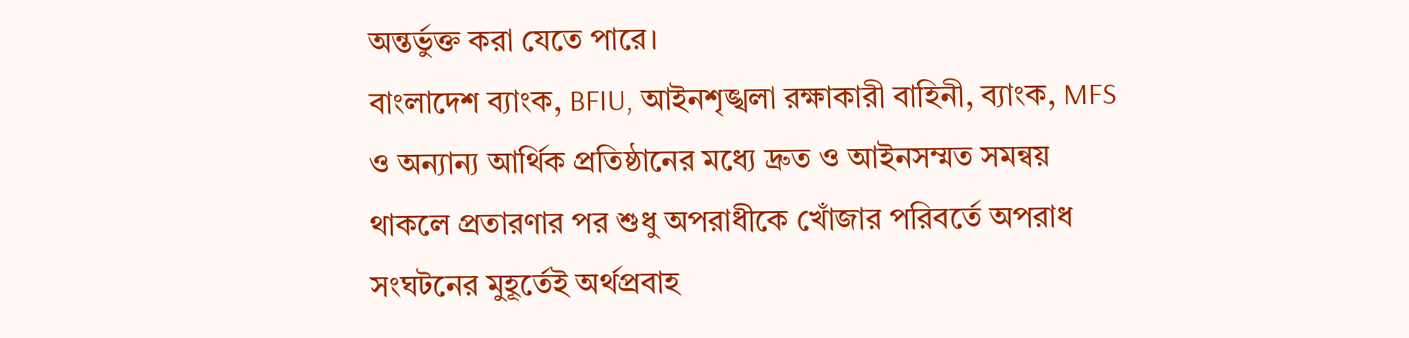অন্তর্ভুক্ত করা যেতে পারে।
বাংলাদেশ ব্যাংক, BFIU, আইনশৃঙ্খলা রক্ষাকারী বাহিনী, ব্যাংক, MFS ও অন্যান্য আর্থিক প্রতিষ্ঠানের মধ্যে দ্রুত ও আইনসম্মত সমন্বয় থাকলে প্রতারণার পর শুধু অপরাধীকে খোঁজার পরিবর্তে অপরাধ সংঘটনের মুহূর্তেই অর্থপ্রবাহ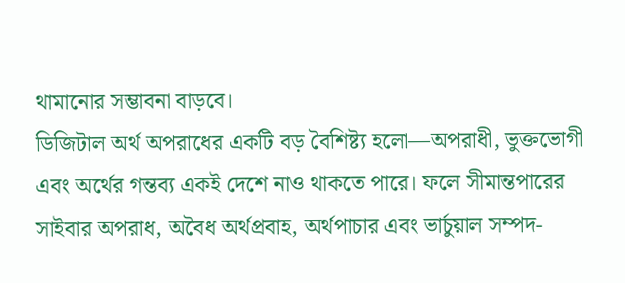থামানোর সম্ভাবনা বাড়বে।
ডিজিটাল অর্থ অপরাধের একটি বড় বৈশিষ্ট্য হলো—অপরাধী, ভুক্তভোগী এবং অর্থের গন্তব্য একই দেশে নাও থাকতে পারে। ফলে সীমান্তপারের সাইবার অপরাধ, অবৈধ অর্থপ্রবাহ, অর্থপাচার এবং ভার্চুয়াল সম্পদ-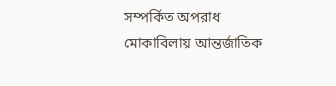সম্পর্কিত অপরাধ মোকাবিলায় আন্তর্জাতিক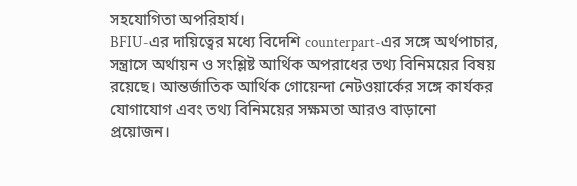সহযোগিতা অপরিহার্য।
BFIU-এর দায়িত্বের মধ্যে বিদেশি counterpart-এর সঙ্গে অর্থপাচার, সন্ত্রাসে অর্থায়ন ও সংশ্লিষ্ট আর্থিক অপরাধের তথ্য বিনিময়ের বিষয় রয়েছে। আন্তর্জাতিক আর্থিক গোয়েন্দা নেটওয়ার্কের সঙ্গে কার্যকর যোগাযোগ এবং তথ্য বিনিময়ের সক্ষমতা আরও বাড়ানো প্রয়োজন।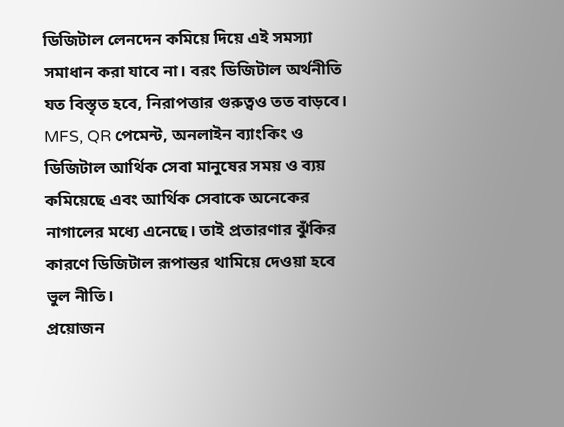ডিজিটাল লেনদেন কমিয়ে দিয়ে এই সমস্যা সমাধান করা যাবে না। বরং ডিজিটাল অর্থনীতি যত বিস্তৃত হবে, নিরাপত্তার গুরুত্বও তত বাড়বে। MFS, QR পেমেন্ট, অনলাইন ব্যাংকিং ও ডিজিটাল আর্থিক সেবা মানুষের সময় ও ব্যয় কমিয়েছে এবং আর্থিক সেবাকে অনেকের নাগালের মধ্যে এনেছে। তাই প্রতারণার ঝুঁকির কারণে ডিজিটাল রূপান্তর থামিয়ে দেওয়া হবে ভুল নীতি।
প্রয়োজন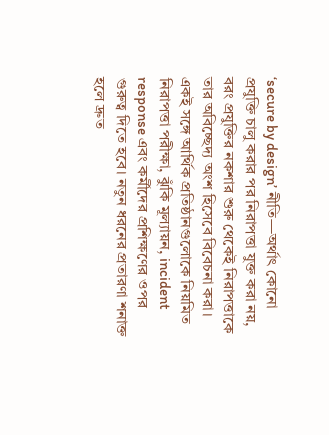‘secure by design’ নীতি—অর্থাৎ কোনো প্রযুক্তি চালু করার পর নিরাপত্তা যুক্ত করা নয়, বরং প্রযুক্তির নকশার শুরু থেকেই নিরাপত্তাকে তার অবিচ্ছেদ্য অংশ হিসেবে বিবেচনা করা।
একই সঙ্গে আর্থিক প্রতিষ্ঠানগুলোকে নিয়মিত নিরাপত্তা পরীক্ষা, ঝুঁকি মূল্যায়ন, incident response এবং কর্মীদের প্রশিক্ষণের ওপর গুরুত্ব দিতে হবে। নতুন ধরনের প্রতারণা শনাক্ত হলে দ্রুত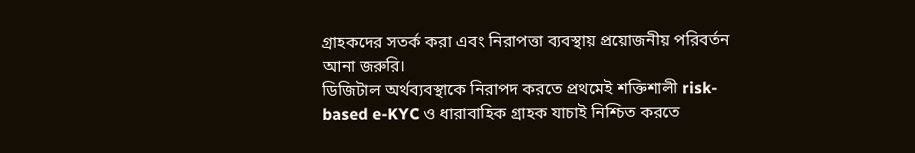গ্রাহকদের সতর্ক করা এবং নিরাপত্তা ব্যবস্থায় প্রয়োজনীয় পরিবর্তন আনা জরুরি।
ডিজিটাল অর্থব্যবস্থাকে নিরাপদ করতে প্রথমেই শক্তিশালী risk-based e-KYC ও ধারাবাহিক গ্রাহক যাচাই নিশ্চিত করতে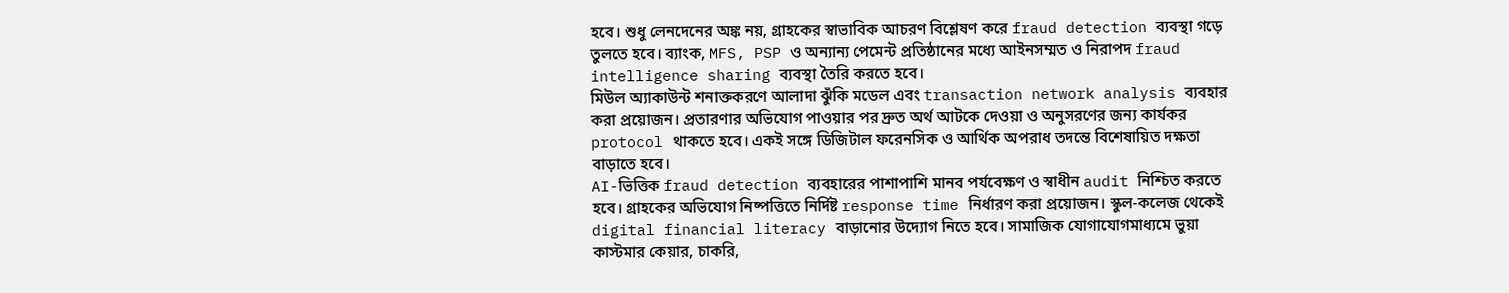হবে। শুধু লেনদেনের অঙ্ক নয়, গ্রাহকের স্বাভাবিক আচরণ বিশ্লেষণ করে fraud detection ব্যবস্থা গড়ে তুলতে হবে। ব্যাংক, MFS, PSP ও অন্যান্য পেমেন্ট প্রতিষ্ঠানের মধ্যে আইনসম্মত ও নিরাপদ fraud intelligence sharing ব্যবস্থা তৈরি করতে হবে।
মিউল অ্যাকাউন্ট শনাক্তকরণে আলাদা ঝুঁকি মডেল এবং transaction network analysis ব্যবহার করা প্রয়োজন। প্রতারণার অভিযোগ পাওয়ার পর দ্রুত অর্থ আটকে দেওয়া ও অনুসরণের জন্য কার্যকর protocol থাকতে হবে। একই সঙ্গে ডিজিটাল ফরেনসিক ও আর্থিক অপরাধ তদন্তে বিশেষায়িত দক্ষতা বাড়াতে হবে।
AI-ভিত্তিক fraud detection ব্যবহারের পাশাপাশি মানব পর্যবেক্ষণ ও স্বাধীন audit নিশ্চিত করতে হবে। গ্রাহকের অভিযোগ নিষ্পত্তিতে নির্দিষ্ট response time নির্ধারণ করা প্রয়োজন। স্কুল-কলেজ থেকেই digital financial literacy বাড়ানোর উদ্যোগ নিতে হবে। সামাজিক যোগাযোগমাধ্যমে ভুয়া কাস্টমার কেয়ার, চাকরি,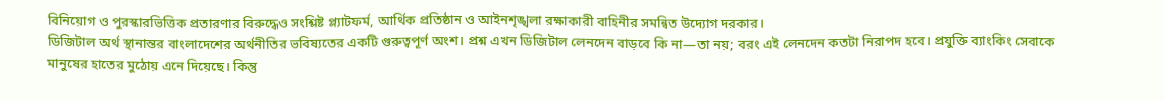বিনিয়োগ ও পুরস্কারভিত্তিক প্রতারণার বিরুদ্ধেও সংশ্লিষ্ট প্ল্যাটফর্ম, আর্থিক প্রতিষ্ঠান ও আইনশৃঙ্খলা রক্ষাকারী বাহিনীর সমন্বিত উদ্যোগ দরকার।
ডিজিটাল অর্থ স্থানান্তর বাংলাদেশের অর্থনীতির ভবিষ্যতের একটি গুরুত্বপূর্ণ অংশ। প্রশ্ন এখন ডিজিটাল লেনদেন বাড়বে কি না—তা নয়; বরং এই লেনদেন কতটা নিরাপদ হবে। প্রযুক্তি ব্যাংকিং সেবাকে মানুষের হাতের মুঠোয় এনে দিয়েছে। কিন্তু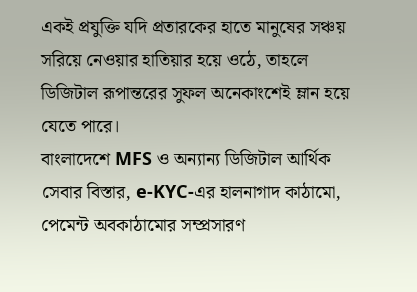একই প্রযুক্তি যদি প্রতারকের হাতে মানুষের সঞ্চয় সরিয়ে নেওয়ার হাতিয়ার হয়ে ওঠে, তাহলে ডিজিটাল রূপান্তরের সুফল অনেকাংশেই ম্লান হয়ে যেতে পারে।
বাংলাদেশে MFS ও অন্যান্য ডিজিটাল আর্থিক সেবার বিস্তার, e-KYC-এর হালনাগাদ কাঠামো, পেমেন্ট অবকাঠামোর সম্প্রসারণ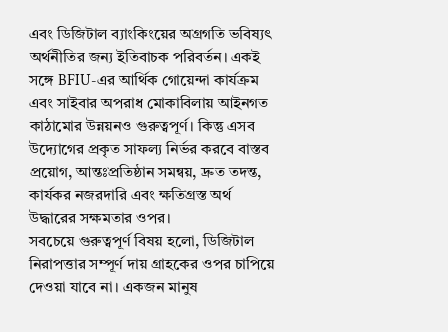এবং ডিজিটাল ব্যাংকিংয়ের অগ্রগতি ভবিষ্যৎ অর্থনীতির জন্য ইতিবাচক পরিবর্তন। একই সঙ্গে BFIU-এর আর্থিক গোয়েন্দা কার্যক্রম এবং সাইবার অপরাধ মোকাবিলায় আইনগত কাঠামোর উন্নয়নও গুরুত্বপূর্ণ। কিন্তু এসব উদ্যোগের প্রকৃত সাফল্য নির্ভর করবে বাস্তব প্রয়োগ, আন্তঃপ্রতিষ্ঠান সমন্বয়, দ্রুত তদন্ত, কার্যকর নজরদারি এবং ক্ষতিগ্রস্ত অর্থ উদ্ধারের সক্ষমতার ওপর।
সবচেয়ে গুরুত্বপূর্ণ বিষয় হলো, ডিজিটাল নিরাপত্তার সম্পূর্ণ দায় গ্রাহকের ওপর চাপিয়ে দেওয়া যাবে না। একজন মানুষ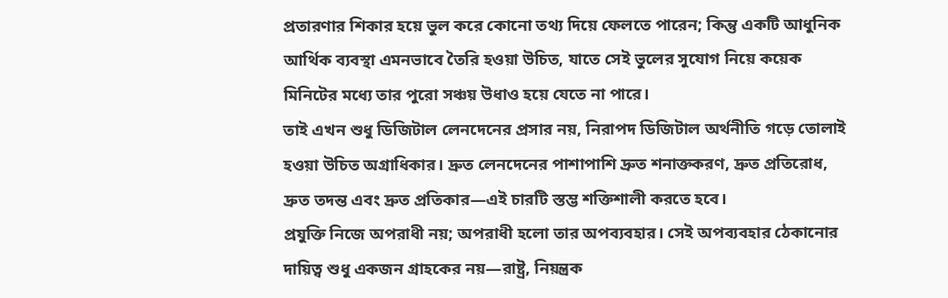প্রতারণার শিকার হয়ে ভুল করে কোনো তথ্য দিয়ে ফেলতে পারেন; কিন্তু একটি আধুনিক আর্থিক ব্যবস্থা এমনভাবে তৈরি হওয়া উচিত, যাতে সেই ভুলের সুযোগ নিয়ে কয়েক মিনিটের মধ্যে তার পুরো সঞ্চয় উধাও হয়ে যেতে না পারে।
তাই এখন শুধু ডিজিটাল লেনদেনের প্রসার নয়, নিরাপদ ডিজিটাল অর্থনীতি গড়ে তোলাই হওয়া উচিত অগ্রাধিকার। দ্রুত লেনদেনের পাশাপাশি দ্রুত শনাক্তকরণ, দ্রুত প্রতিরোধ, দ্রুত তদন্ত এবং দ্রুত প্রতিকার—এই চারটি স্তম্ভ শক্তিশালী করতে হবে।
প্রযুক্তি নিজে অপরাধী নয়; অপরাধী হলো তার অপব্যবহার। সেই অপব্যবহার ঠেকানোর দায়িত্ব শুধু একজন গ্রাহকের নয়—রাষ্ট্র, নিয়ন্ত্রক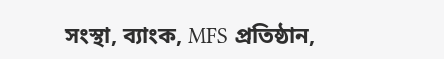সংস্থা, ব্যাংক, MFS প্রতিষ্ঠান,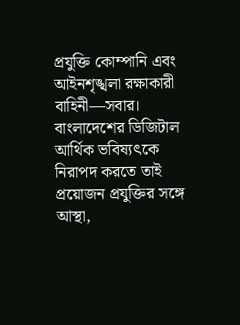প্রযুক্তি কোম্পানি এবং আইনশৃঙ্খলা রক্ষাকারী বাহিনী—সবার। বাংলাদেশের ডিজিটাল আর্থিক ভবিষ্যৎকে নিরাপদ করতে তাই প্রয়োজন প্রযুক্তির সঙ্গে আস্থা,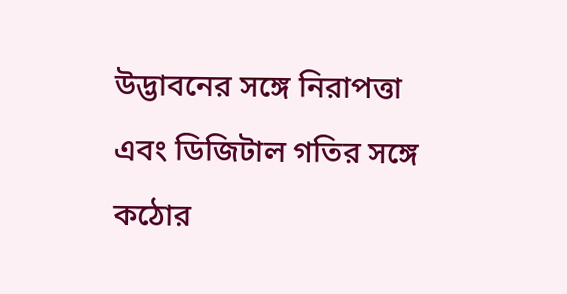উদ্ভাবনের সঙ্গে নিরাপত্তা এবং ডিজিটাল গতির সঙ্গে কঠোর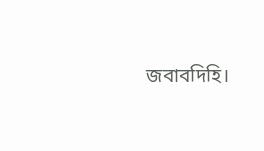জবাবদিহি।